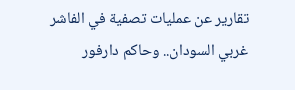تقارير عن عمليات تصفية في الفاشر غربي السودان.. وحاكم دارفور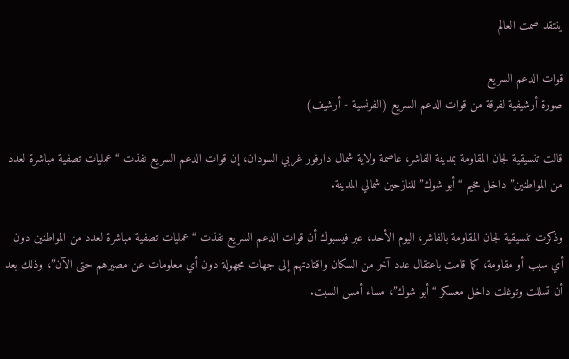ينتقد صمت العالم

قوات الدعم السريع
صورة أرشيفية لفرقة من قوات الدعم السريع (الفرنسية - أرشيف)

قالت تنسيقية لجان المقاومة بمدينة الفاشر، عاصمة ولاية شمال دارفور غربي السودان، إن قوات الدعم السريع نفذت “عمليات تصفية مباشرة لعدد من المواطنين” داخل مخيم “أبو شوك” للنازحين شمالي المدينة.

وذكرت تنسيقية لجان المقاومة بالفاشر، اليوم الأحد، عبر فيسبوك أن قوات الدعم السريع نفذت “عمليات تصفية مباشرة لعدد من المواطنين دون أي سبب أو مقاومة، كما قامت باعتقال عدد آخر من السكان واقتادتهم إلى جهات مجهولة دون أي معلومات عن مصيرهم حتى الآن”، وذلك بعد أن تسللت وتوغلت داخل معسكر “أبو شوك”، مساء أمس السبت.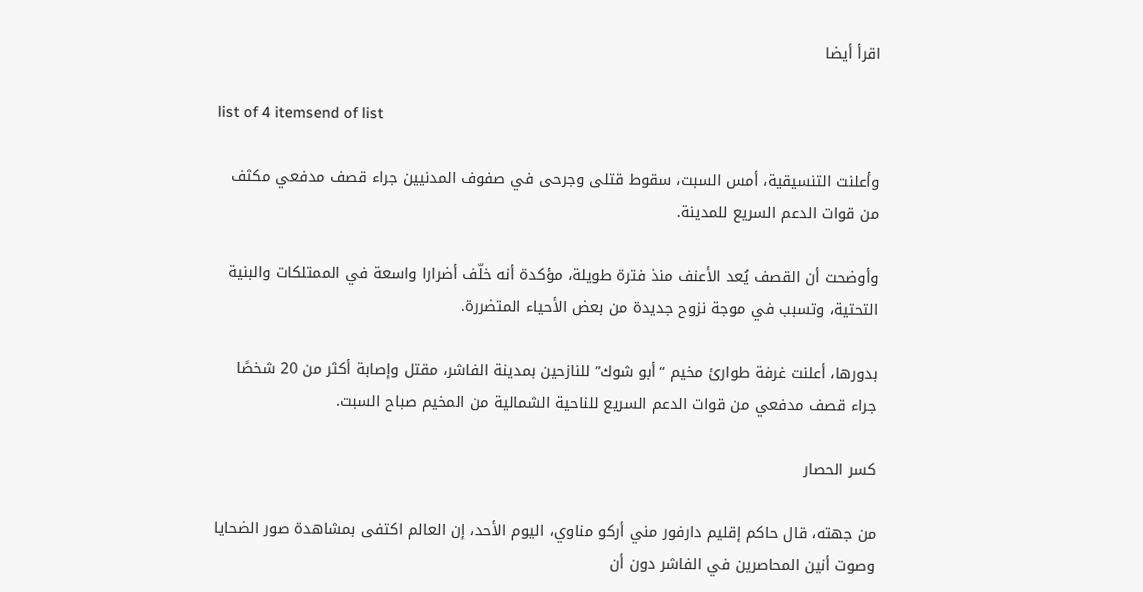اقرأ أيضا

list of 4 itemsend of list

وأعلنت التنسيقية، أمس السبت، سقوط قتلى وجرحى في صفوف المدنيين جراء قصف مدفعي مكثف من قوات الدعم السريع للمدينة.

وأوضحت أن القصف يُعد الأعنف منذ فترة طويلة، مؤكدة أنه خلّف أضرارا واسعة في الممتلكات والبنية التحتية، وتسبب في موجة نزوح جديدة من بعض الأحياء المتضررة.

بدورها، أعلنت غرفة طوارئ مخيم “أبو شوك” للنازحين بمدينة الفاشر، مقتل وإصابة أكثر من 20 شخصًا جراء قصف مدفعي من قوات الدعم السريع للناحية الشمالية من المخيم صباح السبت.

كسر الحصار

من جهته، قال حاكم إقليم دارفور مني أركو مناوي، اليوم الأحد، إن العالم اكتفى بمشاهدة صور الضحايا وصوت أنين المحاصرين في الفاشر دون أن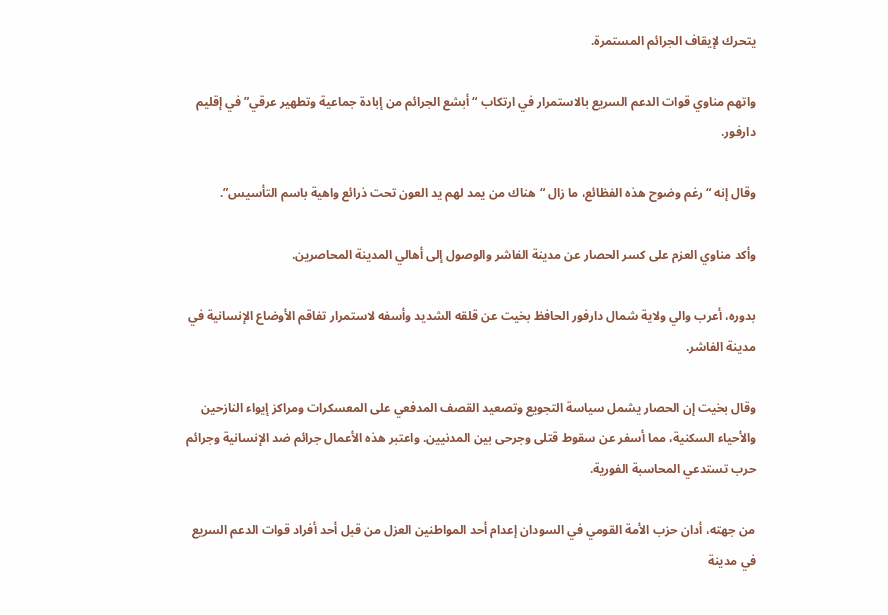يتحرك لإيقاف الجرائم المستمرة.

واتهم مناوي قوات الدعم السريع بالاستمرار في ارتكاب “أبشع الجرائم من إبادة جماعية وتطهير عرقي” في إقليم دارفور.

وقال إنه “رغم وضوح هذه الفظائع، ما زال “هناك من يمد لهم يد العون تحت ذرائع واهية باسم التأسيس”.

وأكد مناوي العزم على كسر الحصار عن مدينة الفاشر والوصول إلى أهالي المدينة المحاصرين.

بدوره، أعرب والي ولاية شمال دارفور الحافظ بخيت عن قلقه الشديد وأسفه لاستمرار تفاقم الأوضاع الإنسانية في مدينة الفاشر.

وقال بخيت إن الحصار يشمل سياسة التجويع وتصعيد القصف المدفعي على المعسكرات ومراكز إيواء النازحين والأحياء السكنية، مما أسفر عن سقوط قتلى وجرحى بين المدنيين. واعتبر هذه الأعمال جرائم ضد الإنسانية وجرائم حرب تستدعي المحاسبة الفورية.

من جهته، أدان حزب الأمة القومي في السودان إعدام أحد المواطنين العزل من قبل أحد أفراد قوات الدعم السريع في مدينة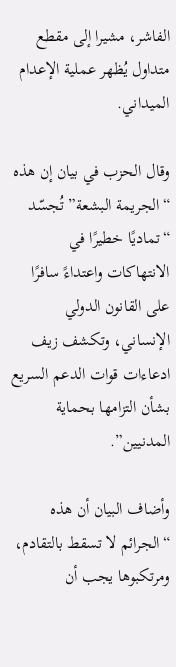الفاشر، مشيرا إلى مقطع متداول يُظهر عملية الإعدام الميداني.

وقال الحزب في بيان إن هذه “الجريمة البشعة” تُجسّد “تماديًا خطيرًا في الانتهاكات واعتداءً سافرًا على القانون الدولي الإنساني، وتكشف زيف ادعاءات قوات الدعم السريع بشأن التزامها بحماية المدنيين”.

وأضاف البيان أن هذه “الجرائم لا تسقط بالتقادم، ومرتكبوها يجب أن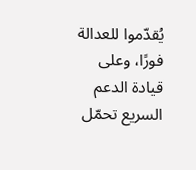يُقدّموا للعدالة فورًا، وعلى قيادة الدعم السريع تحمّل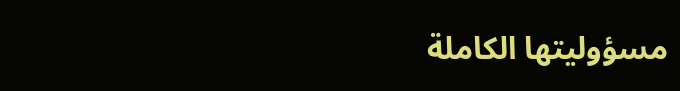مسؤوليتها الكاملة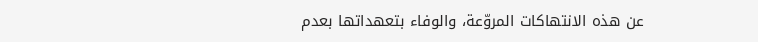عن هذه الانتهاكات المروّعة، والوفاء بتعهداتها بعدم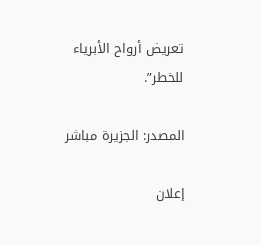تعريض أرواح الأبرياء للخطر”.

المصدر: الجزيرة مباشر

إعلان